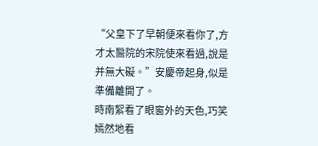“父皇下了早朝便來看你了,方才太醫院的宋院使來看過,說是并無大礙。”安慶帝起身,似是準備離開了。
時南絮看了眼窗外的天色,巧笑嫣然地看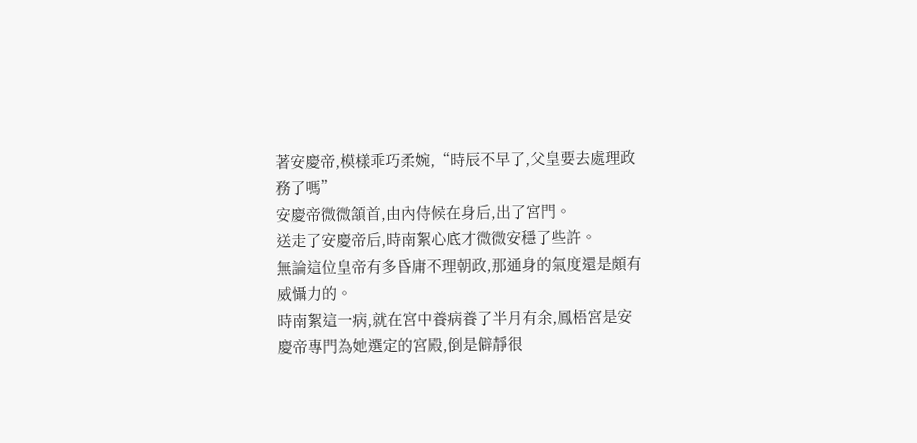著安慶帝,模樣乖巧柔婉,“時辰不早了,父皇要去處理政務了嗎”
安慶帝微微頷首,由內侍候在身后,出了宮門。
送走了安慶帝后,時南絮心底才微微安穩了些許。
無論這位皇帝有多昏庸不理朝政,那通身的氣度還是頗有威懾力的。
時南絮這一病,就在宮中養病養了半月有余,鳳梧宮是安慶帝專門為她選定的宮殿,倒是僻靜很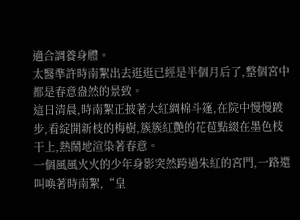適合調養身體。
太醫準許時南絮出去逛逛已經是半個月后了,整個宮中都是春意盎然的景致。
這日清晨,時南絮正披著大紅綢棉斗篷,在院中慢慢踱步,看綻開新枝的梅樹,簇簇紅艷的花苞點綴在墨色枝干上,熱鬧地渲染著春意。
一個風風火火的少年身影突然跨過朱紅的宮門,一路還叫喚著時南絮,“皇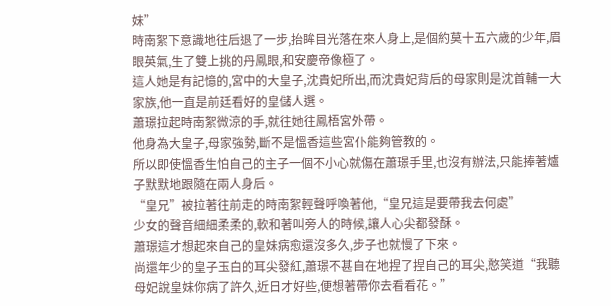妹”
時南絮下意識地往后退了一步,抬眸目光落在來人身上,是個約莫十五六歲的少年,眉眼英氣,生了雙上挑的丹鳳眼,和安慶帝像極了。
這人她是有記憶的,宮中的大皇子,沈貴妃所出,而沈貴妃背后的母家則是沈首輔一大家族,他一直是前廷看好的皇儲人選。
蕭璟拉起時南絮微涼的手,就往她往鳳梧宮外帶。
他身為大皇子,母家強勢,斷不是慍香這些宮仆能夠管教的。
所以即使慍香生怕自己的主子一個不小心就傷在蕭璟手里,也沒有辦法,只能捧著爐子默默地跟隨在兩人身后。
“皇兄”被拉著往前走的時南絮輕聲呼喚著他,“皇兄這是要帶我去何處”
少女的聲音細細柔柔的,軟和著叫旁人的時候,讓人心尖都發酥。
蕭璟這才想起來自己的皇妹病愈還沒多久,步子也就慢了下來。
尚還年少的皇子玉白的耳尖發紅,蕭璟不甚自在地捏了捏自己的耳尖,憨笑道“我聽母妃說皇妹你病了許久,近日才好些,便想著帶你去看看花。”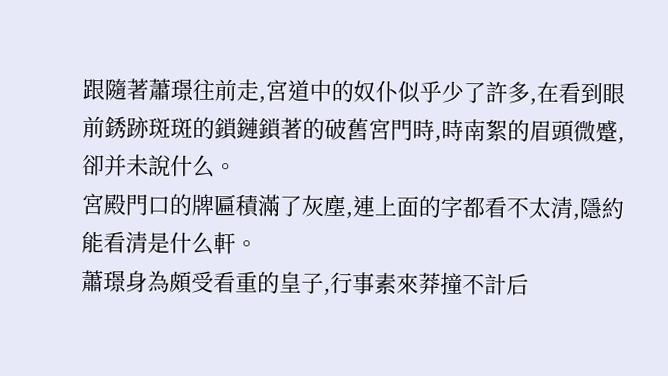跟隨著蕭璟往前走,宮道中的奴仆似乎少了許多,在看到眼前銹跡斑斑的鎖鏈鎖著的破舊宮門時,時南絮的眉頭微蹙,卻并未說什么。
宮殿門口的牌匾積滿了灰塵,連上面的字都看不太清,隱約能看清是什么軒。
蕭璟身為頗受看重的皇子,行事素來莽撞不計后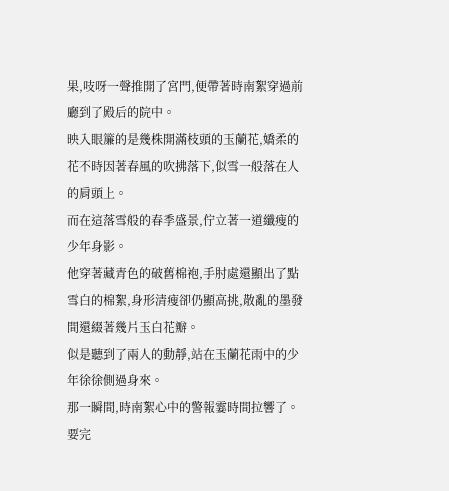果,吱呀一聲推開了宮門,便帶著時南絮穿過前廳到了殿后的院中。
映入眼簾的是幾株開滿枝頭的玉蘭花,嬌柔的花不時因著春風的吹拂落下,似雪一般落在人的肩頭上。
而在這落雪般的春季盛景,佇立著一道纖瘦的少年身影。
他穿著藏青色的破舊棉袍,手肘處還顯出了點雪白的棉絮,身形清瘦卻仍顯高挑,散亂的墨發間還綴著幾片玉白花瓣。
似是聽到了兩人的動靜,站在玉蘭花雨中的少年徐徐側過身來。
那一瞬間,時南絮心中的警報霎時間拉響了。
要完